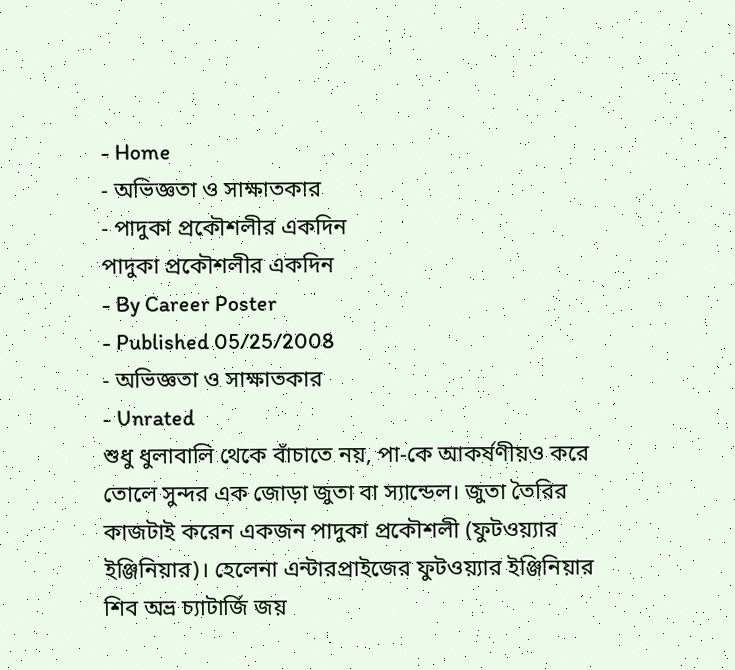- Home
- অভিজ্ঞতা ও সাক্ষাতকার
- পাদুকা প্রকৌশলীর একদিন
পাদুকা প্রকৌশলীর একদিন
- By Career Poster
- Published 05/25/2008
- অভিজ্ঞতা ও সাক্ষাতকার
- Unrated
শুধু ধুলাবালি থেকে বাঁচাতে নয়, পা-কে আকর্ষণীয়ও করে তোলে সুন্দর এক জোড়া জুতা বা স্যান্ডেল। জুতা তৈরির কাজটাই করেন একজন পাদুকা প্রকৌশলী (ফুটওয়্যার ইঞ্জিনিয়ার)। হেলেনা এন্টারপ্রাইজের ফুটওয়্যার ইঞ্জিনিয়ার শিব অভ্র চ্যাটার্জি জয়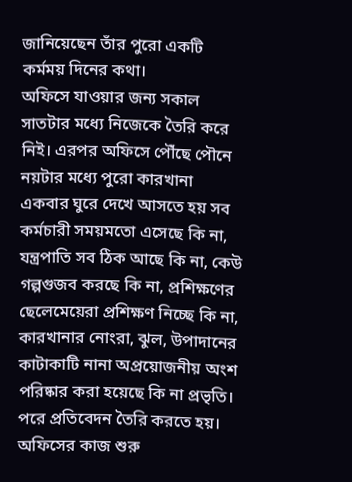জানিয়েছেন তাঁর পুরো একটি কর্মময় দিনের কথা।
অফিসে যাওয়ার জন্য সকাল সাতটার মধ্যে নিজেকে তৈরি করে নিই। এরপর অফিসে পৌঁছে পৌনে নয়টার মধ্যে পুরো কারখানা একবার ঘুরে দেখে আসতে হয় সব কর্মচারী সময়মতো এসেছে কি না, যন্ত্রপাতি সব ঠিক আছে কি না, কেউ গল্পগুজব করছে কি না, প্রশিক্ষণের ছেলেমেয়েরা প্রশিক্ষণ নিচ্ছে কি না, কারখানার নোংরা, ঝুল, উপাদানের কাটাকাটি নানা অপ্রয়োজনীয় অংশ পরিষ্কার করা হয়েছে কি না প্রভৃতি। পরে প্রতিবেদন তৈরি করতে হয়।
অফিসের কাজ শুরু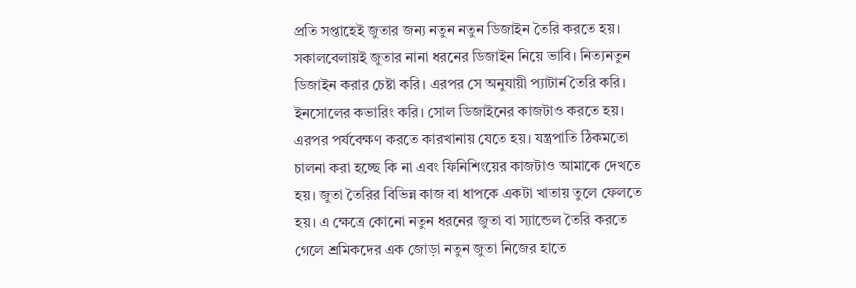প্রতি সপ্তাহেই জুতার জন্য নতুন নতুন ডিজাইন তৈরি করতে হয়। সকালবেলায়ই জুতার নানা ধরনের ডিজাইন নিয়ে ভাবি। নিত্যনতুন ডিজাইন করার চেষ্টা করি। এরপর সে অনুযায়ী প্যাটার্ন তৈরি করি। ইনসোলের কভারিং করি। সোল ডিজাইনের কাজটাও করতে হয়। এরপর পর্যবেক্ষণ করতে কারখানায় যেতে হয়। যন্ত্রপাতি ঠিকমতো চালনা করা হচ্ছে কি না এবং ফিনিশিংয়ের কাজটাও আমাকে দেখতে হয়। জুতা তৈরির বিভিন্ন কাজ বা ধাপকে একটা খাতায় তুলে ফেলতে হয়। এ ক্ষেত্রে কোনো নতুন ধরনের জুতা বা স্যান্ডেল তৈরি করতে গেলে শ্রমিকদের এক জোড়া নতুন জুতা নিজের হাতে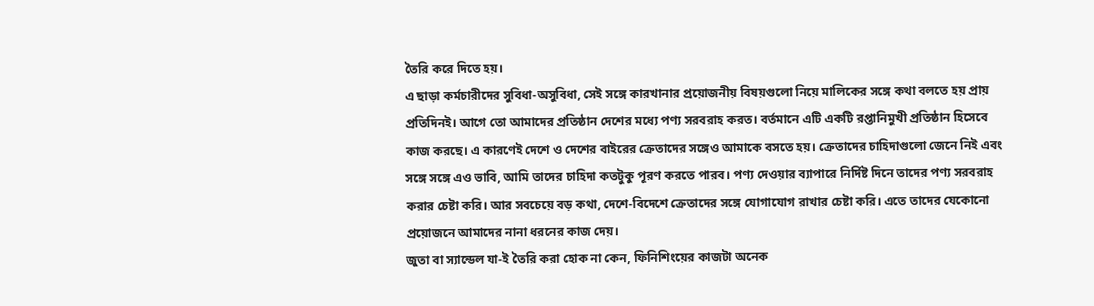তৈরি করে দিতে হয়।
এ ছাড়া কর্মচারীদের সুবিধা-অসুবিধা, সেই সঙ্গে কারখানার প্রয়োজনীয় বিষয়গুলো নিয়ে মালিকের সঙ্গে কথা বলতে হয় প্রায় প্রতিদিনই। আগে তো আমাদের প্রতিষ্ঠান দেশের মধ্যে পণ্য সরবরাহ করত। বর্তমানে এটি একটি রপ্তানিমুখী প্রতিষ্ঠান হিসেবে কাজ করছে। এ কারণেই দেশে ও দেশের বাইরের ক্রেতাদের সঙ্গেও আমাকে বসতে হয়। ক্রেতাদের চাহিদাগুলো জেনে নিই এবং সঙ্গে সঙ্গে এও ভাবি, আমি তাদের চাহিদা কতটুকু পূরণ করতে পারব। পণ্য দেওয়ার ব্যাপারে নির্দিষ্ট দিনে তাদের পণ্য সরবরাহ করার চেষ্টা করি। আর সবচেয়ে বড় কথা, দেশে-বিদেশে ক্রেতাদের সঙ্গে যোগাযোগ রাখার চেষ্টা করি। এতে তাদের যেকোনো প্রয়োজনে আমাদের নানা ধরনের কাজ দেয়।
জুতা বা স্যান্ডেল যা-ই তৈরি করা হোক না কেন, ফিনিশিংয়ের কাজটা অনেক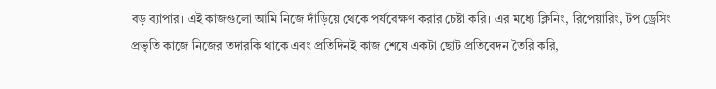বড় ব্যাপার। এই কাজগুলো আমি নিজে দাঁড়িয়ে থেকে পর্যবেক্ষণ করার চেষ্টা করি। এর মধ্যে ক্লিনিং, রিপেয়ারিং, টপ ড্রেসিং প্রভৃতি কাজে নিজের তদারকি থাকে এবং প্রতিদিনই কাজ শেষে একটা ছোট প্রতিবেদন তৈরি করি,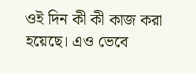ওই দিন কী কী কাজ করা হয়েছে। এও ভেবে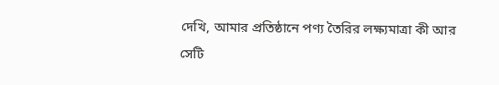দেখি, আমার প্রতিষ্ঠানে পণ্য তৈরির লক্ষ্যমাত্রা কী আর সেটি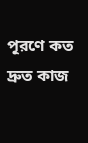পূরণে কত দ্রুত কাজ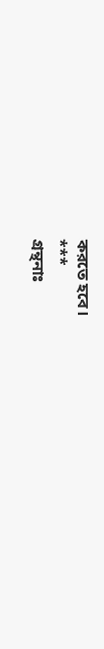করতে হবে।
***
গ্রন্থনাঃ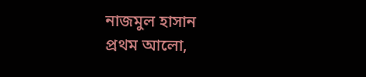নাজমুল হাসান
প্রথম আলো,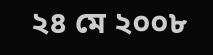২৪ মে ২০০৮